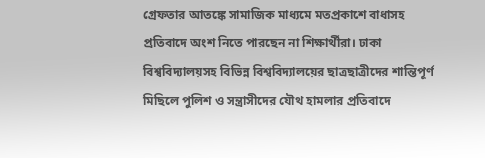গ্রেফতার আতঙ্কে সামাজিক মাধ্যমে মতপ্রকাশে বাধাসহ প্রতিবাদে অংশ নিতে পারছেন না শিক্ষার্থীরা। ঢাকা বিশ্ববিদ্যালয়সহ বিভিন্ন বিশ্ববিদ্যালয়ের ছাত্রছাত্রীদের শান্তিপূর্ণ মিছিলে পুলিশ ও সন্ত্রাসীদের যৌথ হামলার প্রতিবাদে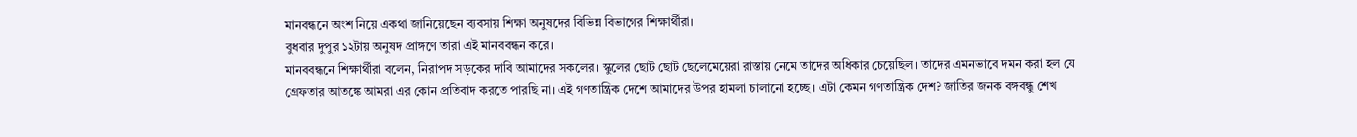মানবন্ধনে অংশ নিয়ে একথা জানিয়েছেন ব্যবসায় শিক্ষা অনুষদের বিভিন্ন বিভাগের শিক্ষার্থীরা।
বুধবার দুপুর ১২টায় অনুষদ প্রাঙ্গণে তারা এই মানববন্ধন করে।
মানববন্ধনে শিক্ষার্থীরা বলেন, নিরাপদ সড়কের দাবি আমাদের সকলের। স্কুলের ছোট ছোট ছেলেমেয়েরা রাস্তায় নেমে তাদের অধিকার চেয়েছিল। তাদের এমনভাবে দমন করা হল যে গ্রেফতার আতঙ্কে আমরা এর কোন প্রতিবাদ করতে পারছি না। এই গণতান্ত্রিক দেশে আমাদের উপর হামলা চালানো হচ্ছে। এটা কেমন গণতান্ত্রিক দেশ? জাতির জনক বঙ্গবন্ধু শেখ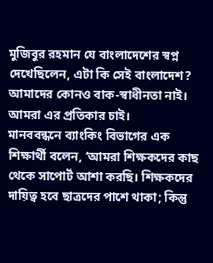মুজিবুর রহমান যে বাংলাদেশের স্বপ্ন দেখেছিলেন, এটা কি সেই বাংলাদেশ? আমাদের কোনও বাক-স্বাধীনতা নাই। আমরা এর প্রতিকার চাই।
মানববন্ধনে ব্যাংকিং বিভাগের এক শিক্ষার্থী বলেন, ‘আমরা শিক্ষকদের কাছ থেকে সাপোর্ট আশা করছি। শিক্ষকদের দায়িত্ব হবে ছাত্রদের পাশে থাকা; কিন্তু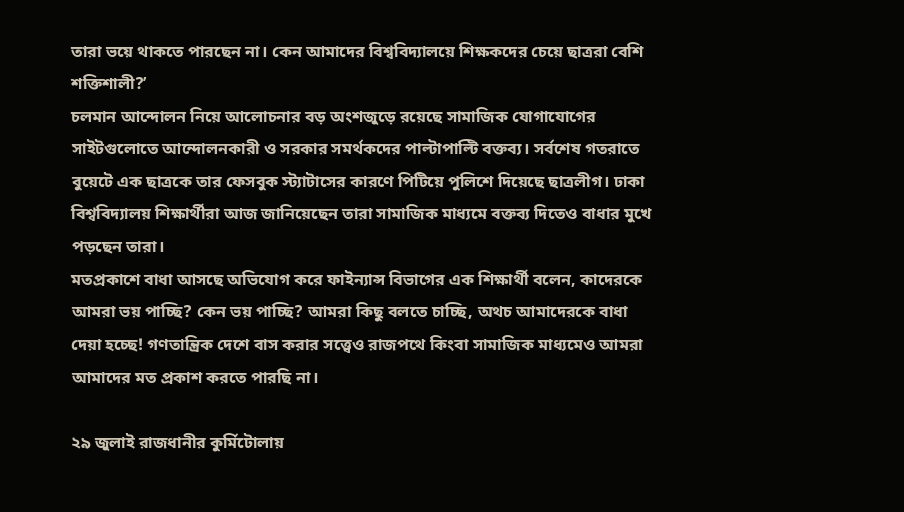তারা ভয়ে থাকতে পারছেন না। কেন আমাদের বিশ্ববিদ্যালয়ে শিক্ষকদের চেয়ে ছাত্ররা বেশি শক্তিশালী?’
চলমান আন্দোলন নিয়ে আলোচনার বড় অংশজুড়ে রয়েছে সামাজিক যোগাযোগের সাইটগুলোতে আন্দোলনকারী ও সরকার সমর্থকদের পাল্টাপাল্টি বক্তব্য। সর্বশেষ গতরাতে বুয়েটে এক ছাত্রকে তার ফেসবুক স্ট্যাটাসের কারণে পিটিয়ে পুলিশে দিয়েছে ছাত্রলীগ। ঢাকা বিশ্ববিদ্যালয় শিক্ষার্থীরা আজ জানিয়েছেন তারা সামাজিক মাধ্যমে বক্তব্য দিতেও বাধার মুখে পড়ছেন তারা।
মতপ্রকাশে বাধা আসছে অভিযোগ করে ফাইন্যান্স বিভাগের এক শিক্ষার্থী বলেন, কাদেরকে আমরা ভয় পাচ্ছি? কেন ভয় পাচ্ছি? আমরা কিছু বলতে চাচ্ছি, অথচ আমাদেরকে বাধা দেয়া হচ্ছে! গণতান্ত্রিক দেশে বাস করার সত্ত্বেও রাজপথে কিংবা সামাজিক মাধ্যমেও আমরা আমাদের মত প্রকাশ করতে পারছি না।

২৯ জুলাই রাজধানীর কুর্মিটোলায়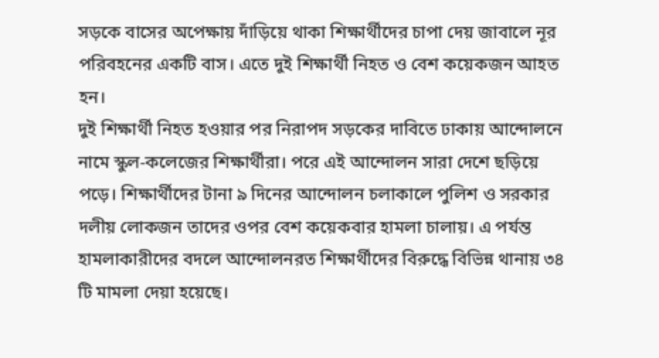সড়কে বাসের অপেক্ষায় দাঁড়িয়ে থাকা শিক্ষার্থীদের চাপা দেয় জাবালে নূর পরিবহনের একটি বাস। এতে দুই শিক্ষার্থী নিহত ও বেশ কয়েকজন আহত হন।
দুই শিক্ষার্থী নিহত হওয়ার পর নিরাপদ সড়কের দাবিতে ঢাকায় আন্দোলনে নামে স্কুল-কলেজের শিক্ষার্থীরা। পরে এই আন্দোলন সারা দেশে ছড়িয়ে পড়ে। শিক্ষার্থীদের টানা ৯ দিনের আন্দোলন চলাকালে পুলিশ ও সরকার দলীয় লোকজন তাদের ওপর বেশ কয়েকবার হামলা চালায়। এ পর্যন্ত হামলাকারীদের বদলে আন্দোলনরত শিক্ষার্থীদের বিরুদ্ধে বিভিন্ন থানায় ৩৪ টি মামলা দেয়া হয়েছে।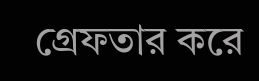গ্রেফতার করে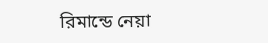রিমান্ডে নেয়া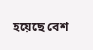হয়েছে বেশ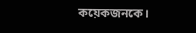কয়েকজনকে।